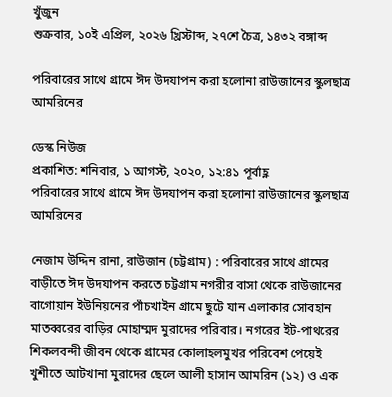খুঁজুন
শুক্রবার, ১০ই এপ্রিল, ২০২৬ খ্রিস্টাব্দ, ২৭শে চৈত্র, ১৪৩২ বঙ্গাব্দ

পরিবারের সাথে গ্রামে ঈদ উদযাপন করা হলোনা রাউজানের স্কুলছাত্র আমরিনের

ডেস্ক নিউজ
প্রকাশিত: শনিবার, ১ আগস্ট, ২০২০, ১২:৪১ পূর্বাহ্ণ
পরিবারের সাথে গ্রামে ঈদ উদযাপন করা হলোনা রাউজানের স্কুলছাত্র আমরিনের

নেজাম উদ্দিন রানা, রাউজান (চট্টগ্রাম) : পরিবারের সাথে গ্রামের বাড়ীতে ঈদ উদযাপন করতে চট্টগ্রাম নগরীর বাসা থেকে রাউজানের বাগোয়ান ইউনিয়নের পাঁচখাইন গ্রামে ছুটে যান এলাকার সোবহান মাতব্বরের বাড়ির মোহাম্মদ মুরাদের পরিবার। নগরের ইট-পাথরের শিকলবন্দী জীবন থেকে গ্রামের কোলাহলমুখর পরিবেশ পেয়েই খুশীতে আটখানা মুরাদের ছেলে আলী হাসান আমরিন (১২) ও এক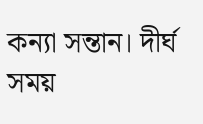কন্যা সন্তান। দীর্ঘ সময়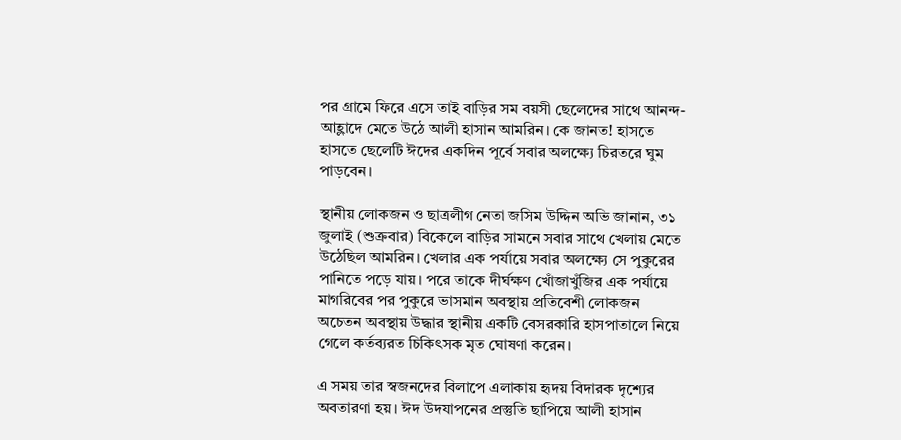পর গ্রামে ফিরে এসে তাই বাড়ির সম বয়সী ছেলেদের সাথে আনন্দ-আহ্লাদে মেতে উঠে আলী হাসান আমরিন। কে জানত! হাসতে হাসতে ছেলেটি ঈদের একদিন পূর্বে সবার অলক্ষ্যে চিরতরে ঘুম পাড়বেন।

স্থানীয় লোকজন ও ছাত্রলীগ নেতা জসিম উদ্দিন অভি জানান, ৩১ জুলাই (শুক্রবার) বিকেলে বাড়ির সামনে সবার সাথে খেলায় মেতে উঠেছিল আমরিন। খেলার এক পর্যায়ে সবার অলক্ষ্যে সে পুকুরের পানিতে পড়ে যায়। পরে তাকে দীর্ঘক্ষণ খোঁজাখুঁজির এক পর্যায়ে মাগরিবের পর পুকুরে ভাসমান অবস্থায় প্রতিবেশী লোকজন অচেতন অবস্থায় উদ্ধার স্থানীয় একটি বেসরকারি হাসপাতালে নিয়ে গেলে কর্তব্যরত চিকিৎসক মৃত ঘোষণা করেন।

এ সময় তার স্বজনদের বিলাপে এলাকায় হৃদয় বিদারক দৃশ্যের অবতারণা হয়। ঈদ উদযাপনের প্রস্তুতি ছাপিয়ে আলী হাসান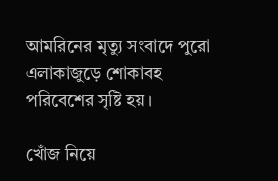আমরিনের মৃত্যু সংবাদে পুরো এলাকাজুড়ে শোকাবহ পরিবেশের সৃষ্টি হয়।

খোঁজ নিয়ে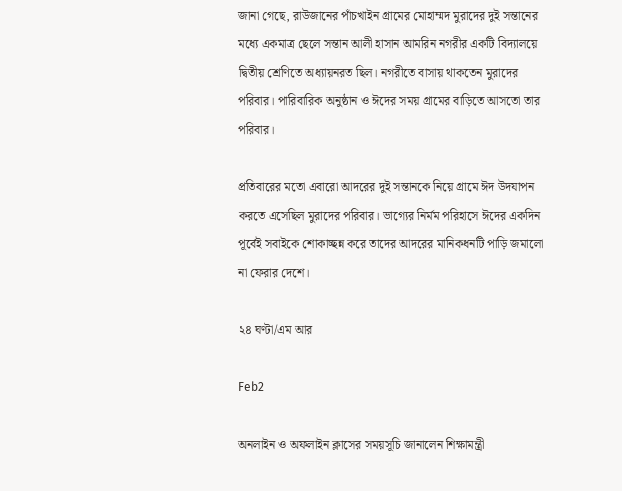জানা গেছে, রাউজানের পাঁচখাইন গ্রামের মোহাম্মদ মুরাদের দুই সন্তানের মধ্যে একমাত্র ছেলে সন্তান আলী হাসান আমরিন নগরীর একটি বিদ্যালয়ে দ্বিতীয় শ্রেণিতে অধ্যায়নরত ছিল। নগরীতে বাসায় থাকতেন মুরাদের পরিবার। পারিবারিক অনুষ্ঠান ও ঈদের সময় গ্রামের বাড়িতে আসতো তার পরিবার।

প্রতিবারের মতো এবারো আদরের দুই সন্তানকে নিয়ে গ্রামে ঈদ উদযাপন করতে এসেছিল মুরাদের পরিবার। ভাগ্যের নির্মম পরিহাসে ঈদের একদিন পূর্বেই সবাইকে শোকাচ্ছন্ন করে তাদের আদরের মানিকধনটি পাড়ি জমালো না ফেরার দেশে।

২৪ ঘণ্টা/এম আর

Feb2

অনলাইন ও অফলাইন ক্লাসের সময়সূচি জানালেন শিক্ষামন্ত্রী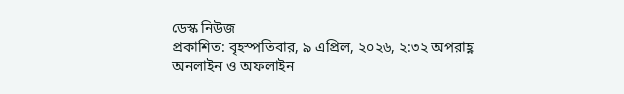ডেস্ক নিউজ
প্রকাশিত: বৃহস্পতিবার, ৯ এপ্রিল, ২০২৬, ২:৩২ অপরাহ্ণ
অনলাইন ও অফলাইন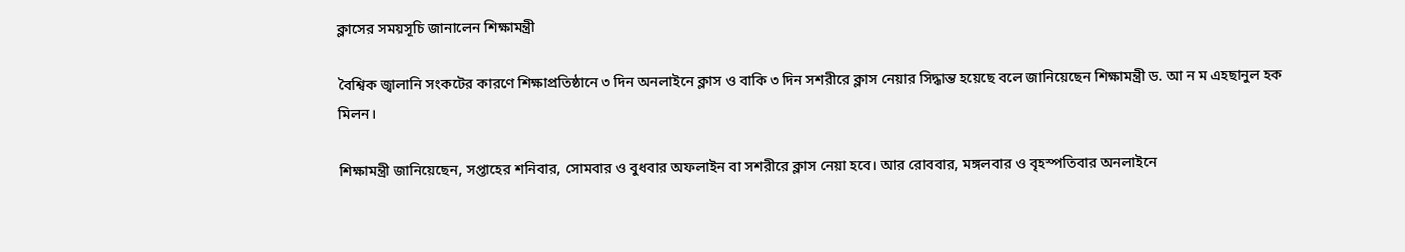ক্লাসের সময়সূচি জানালেন শিক্ষামন্ত্রী

বৈশ্বিক জ্বালানি সংকটের কারণে শিক্ষাপ্রতিষ্ঠানে ৩ দিন অনলাইনে ক্লাস ও বাকি ৩ দিন সশরীরে ক্লাস নেয়ার সিদ্ধান্ত হয়েছে বলে জানিয়েছেন শিক্ষামন্ত্রী ড. আ ন ম এহছানুল হক মিলন।

শিক্ষামন্ত্রী জানিয়েছেন, সপ্তাহের শনিবার, সোমবার ও বুধবার অফলাইন বা সশরীরে ক্লাস নেয়া হবে। আর রোববার, মঙ্গলবার ও বৃহস্পতিবার অনলাইনে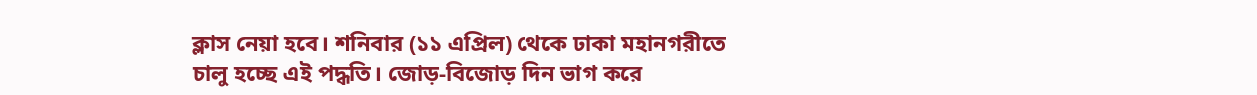ক্লাস নেয়া হবে। শনিবার (১১ এপ্রিল) থেকে ঢাকা মহানগরীতে চালু হচ্ছে এই পদ্ধতি। জোড়-বিজোড় দিন ভাগ করে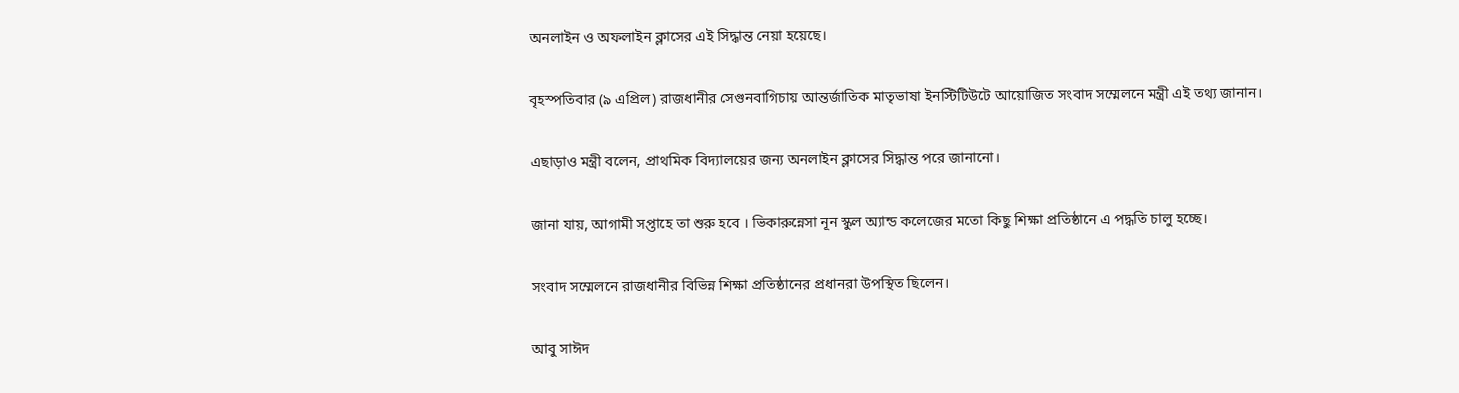অনলাইন ও অফলাইন ক্লাসের এই সিদ্ধান্ত নেয়া হয়েছে।

বৃহস্পতিবার (৯ এপ্রিল) রাজধানীর সেগুনবাগিচায় আন্তর্জাতিক মাতৃভাষা ইনস্টিটিউটে আয়োজিত সংবাদ সম্মেলনে মন্ত্রী এই তথ্য জানান।

এছাড়াও মন্ত্রী বলেন, প্রাথমিক বিদ্যালয়ের জন্য অনলাইন ক্লাসের সিদ্ধান্ত পরে জানানো।

জানা যায়, আগামী সপ্তাহে তা শুরু হবে । ভিকারুন্নেসা নূন স্কুল অ্যান্ড কলেজের মতো কিছু শিক্ষা প্রতিষ্ঠানে এ পদ্ধতি চালু হচ্ছে।

সংবাদ সম্মেলনে রাজধানীর বিভিন্ন শিক্ষা প্রতিষ্ঠানের প্রধানরা উপস্থিত ছিলেন।

আবু সাঈদ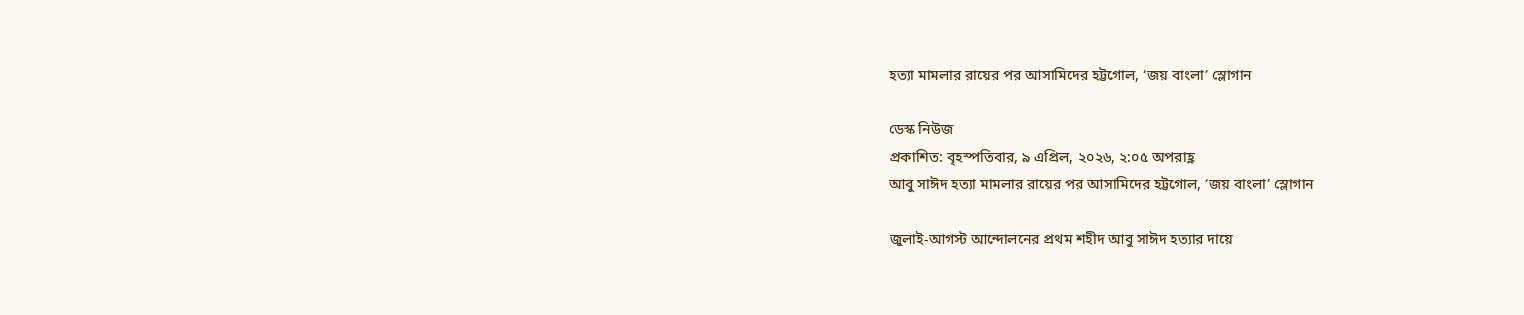হত্যা মামলার রায়ের পর আসামিদের হট্টগোল, ‘জয় বাংলা’ স্লোগান

ডেস্ক নিউজ
প্রকাশিত: বৃহস্পতিবার, ৯ এপ্রিল, ২০২৬, ২:০৫ অপরাহ্ণ
আবু সাঈদ হত্যা মামলার রায়ের পর আসামিদের হট্টগোল, ‘জয় বাংলা’ স্লোগান

জুলাই-আগস্ট আন্দোলনের প্রথম শহীদ আবু সাঈদ হত্যার দায়ে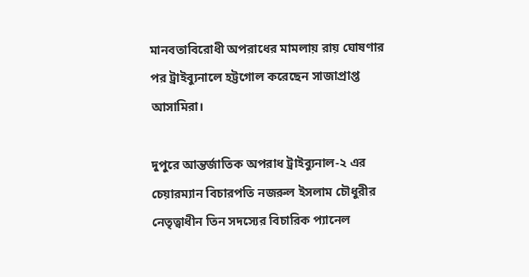মানবতাবিরোধী অপরাধের মামলায় রায় ঘোষণার পর ট্রাইব্যুনালে হট্টগোল করেছেন সাজাপ্রাপ্ত আসামিরা।

দুপুরে আন্তর্জাতিক অপরাধ ট্রাইব্যুনাল-২ এর চেয়ারম্যান বিচারপতি নজরুল ইসলাম চৌধুরীর নেতৃত্বাধীন তিন সদস্যের বিচারিক প্যানেল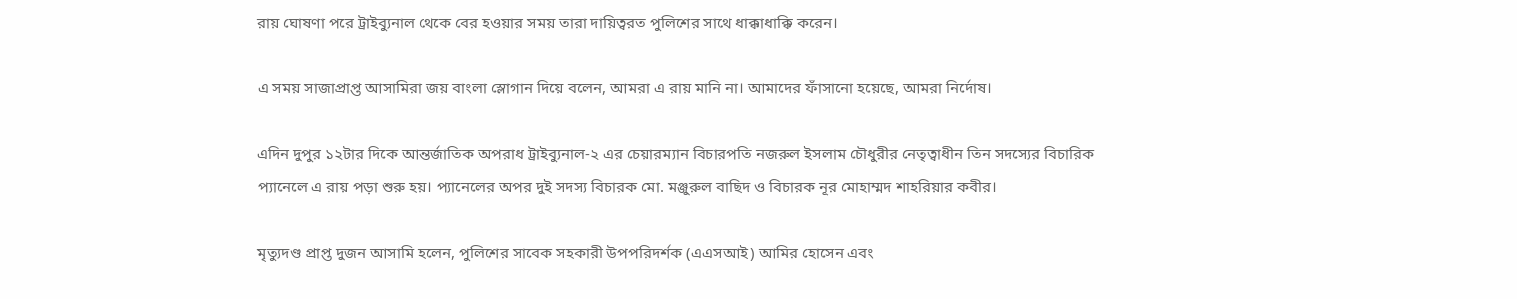রায় ঘোষণা পরে ট্রাইব্যুনাল থেকে বের হওয়ার সময় তারা দায়িত্বরত পুলিশের সাথে ধাক্কাধাক্কি করেন।

এ সময় সাজাপ্রাপ্ত আসামিরা জয় বাংলা স্লোগান দিয়ে বলেন, আমরা এ রায় মানি না। আমাদের ফাঁসানো হয়েছে, আমরা নির্দোষ।

এদিন দুপুর ১২টার দিকে আন্তর্জাতিক অপরাধ ট্রাইব্যুনাল-২ এর চেয়ারম্যান বিচারপতি নজরুল ইসলাম চৌধুরীর নেতৃত্বাধীন তিন সদস্যের বিচারিক প্যানেলে এ রায় পড়া শুরু হয়। প্যানেলের অপর দুই সদস্য বিচারক মো. মঞ্জুরুল বাছিদ ও বিচারক নূর মোহাম্মদ শাহরিয়ার কবীর।

মৃত্যুদণ্ড প্রাপ্ত দুজন আসামি হলেন, পুলিশের সাবেক সহকারী উপপরিদর্শক (এএসআই) আমির হোসেন এবং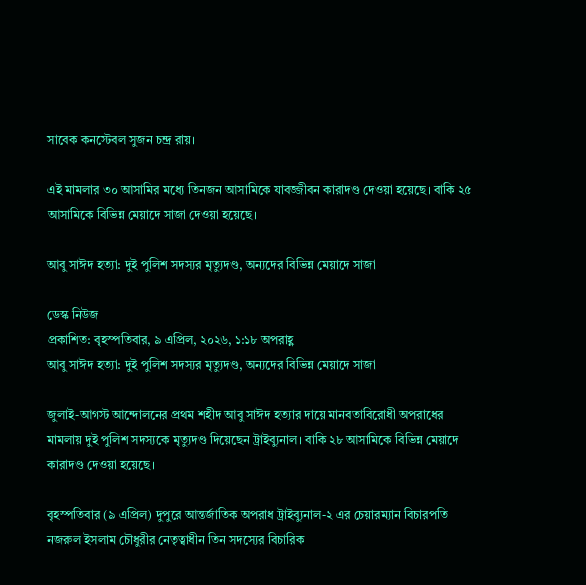সাবেক কনস্টেবল সুজন চন্দ্র রায়।

এই মামলার ৩০ আসামির মধ্যে তিনজন আসামিকে যাবজ্জীবন কারাদণ্ড দেওয়া হয়েছে। বাকি ২৫ আসামিকে বিভিন্ন মেয়াদে সাজা দেওয়া হয়েছে।

আবু সাঈদ হত্যা: দুই পুলিশ সদস্যর মৃত্যুদণ্ড, অন্যদের বিভিন্ন মেয়াদে সাজা

ডেস্ক নিউজ
প্রকাশিত: বৃহস্পতিবার, ৯ এপ্রিল, ২০২৬, ১:১৮ অপরাহ্ণ
আবু সাঈদ হত্যা: দুই পুলিশ সদস্যর মৃত্যুদণ্ড, অন্যদের বিভিন্ন মেয়াদে সাজা

জুলাই-আগস্ট আন্দোলনের প্রথম শহীদ আবু সাঈদ হত্যার দায়ে মানবতাবিরোধী অপরাধের মামলায় দুই পুলিশ সদস্যকে মৃত্যুদণ্ড দিয়েছেন ট্রাইব্যুনাল। বাকি ২৮ আসামিকে বিভিন্ন মেয়াদে কারাদণ্ড দেওয়া হয়েছে।

বৃহস্পতিবার (৯ এপ্রিল) দুপুরে আন্তর্জাতিক অপরাধ ট্রাইব্যুনাল-২ এর চেয়ারম্যান বিচারপতি নজরুল ইসলাম চৌধুরীর নেতৃত্বাধীন তিন সদস্যের বিচারিক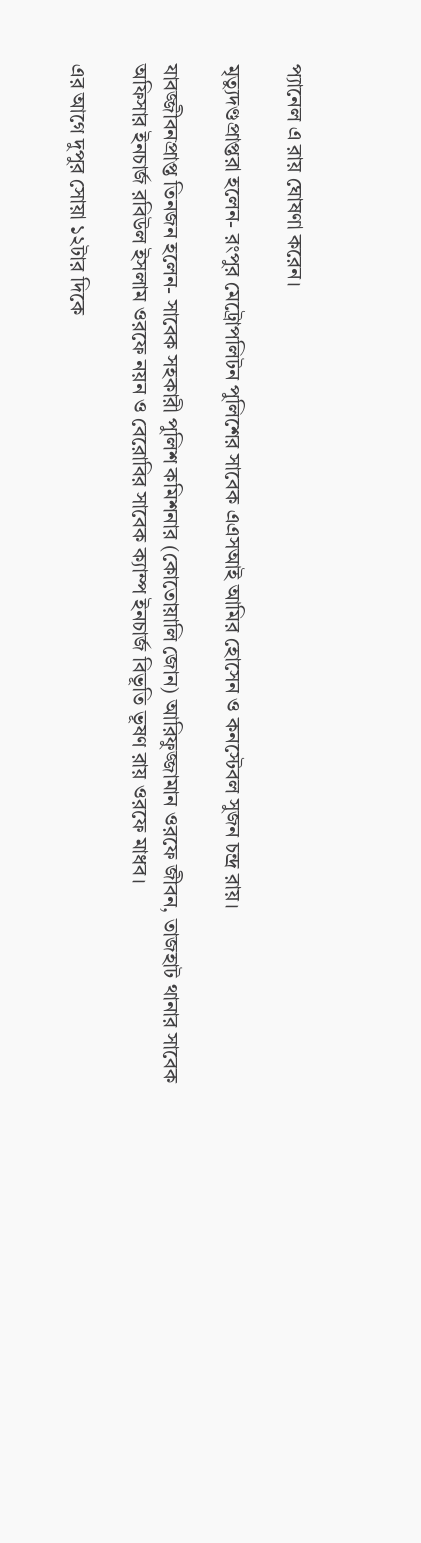প্যানেল এ রায় ঘোষণা করেন।

মৃত্যুদণ্ডপ্রাপ্তরা হলেন- রংপুর মেট্রোপলিটন পুলিশের সাবেক এএসআই আমির হোসেন ও কনস্টেবল সুজন চন্দ্র রায়।

যাবজ্জীবনপ্রাপ্ত তিনজন হলেন- সাবেক সহকারী পুলিশ কমিশনার (কোতোয়ালি জোন) আরিফুজ্জামান ওরফে জীবন, তাজহাট থানার সাবেক অফিসার ইনচার্জ রবিউল ইসলাম ওরফে নয়ন ও বেরোবির সাবেক ক্যাম্প ইনচার্জ বিভূতি ভূষণ রায় ওরফে মাধব।

এর আগে দুপুর সোয়া ১২টার দিকে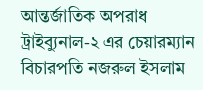আন্তর্জাতিক অপরাধ ট্রাইব্যুনাল-২ এর চেয়ারম্যান বিচারপতি নজরুল ইসলাম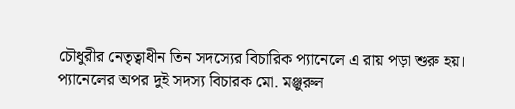চৌধুরীর নেতৃত্বাধীন তিন সদস্যের বিচারিক প্যানেলে এ রায় পড়া শুরু হয়। প্যানেলের অপর দুই সদস্য বিচারক মো. মঞ্জুরুল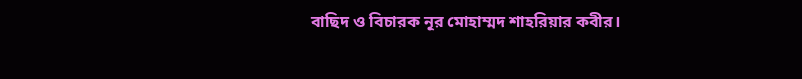বাছিদ ও বিচারক নূর মোহাম্মদ শাহরিয়ার কবীর।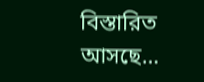বিস্তারিত আসছে…